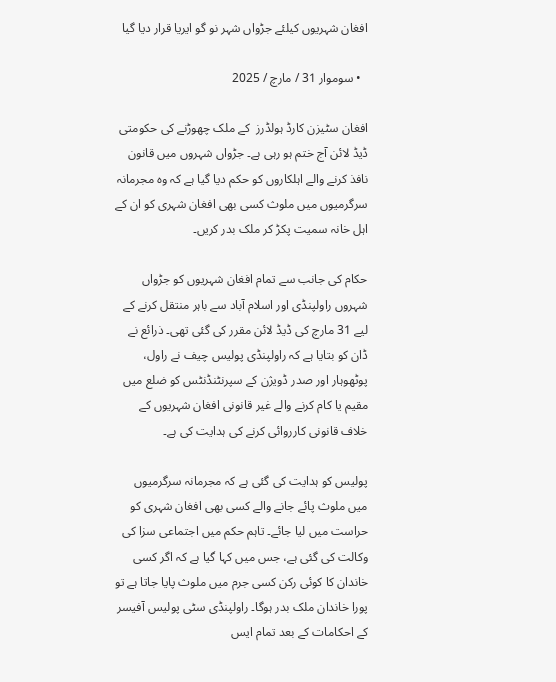افغان شہریوں کیلئے جڑواں شہر نو گو ایریا قرار دیا گیا

  • سوموار 31 / مارچ / 2025

افغان سٹیزن کارڈ ہولڈرز  کے ملک چھوڑنے کی حکومتی ڈیڈ لائن آج ختم ہو رہی ہے۔ جڑواں شہروں میں قانون نافذ کرنے والے اہلکاروں کو حکم دیا گیا ہے کہ وہ مجرمانہ سرگرمیوں میں ملوث کسی بھی افغان شہری کو ان کے اہل خانہ سمیت پکڑ کر ملک بدر کریں۔

حکام کی جانب سے تمام افغان شہریوں کو جڑواں شہروں راولپنڈی اور اسلام آباد سے باہر منتقل کرنے کے لیے 31 مارچ کی ڈیڈ لائن مقرر کی گئی تھی۔ ذرائع نے ڈان کو بتایا ہے کہ راولپنڈی پولیس چیف نے راول، پوٹھوہار اور صدر ڈویژن کے سپرنٹنڈنٹس کو ضلع میں مقیم یا کام کرنے والے غیر قانونی افغان شہریوں کے خلاف قانونی کارروائی کرنے کی ہدایت کی ہے۔

پولیس کو ہدایت کی گئی ہے کہ مجرمانہ سرگرمیوں میں ملوث پائے جانے والے کسی بھی افغان شہری کو حراست میں لیا جائے۔ تاہم حکم میں اجتماعی سزا کی وکالت کی گئی ہے، جس میں کہا گیا ہے کہ اگر کسی خاندان کا کوئی رکن کسی جرم میں ملوث پایا جاتا ہے تو پورا خاندان ملک بدر ہوگا۔ راولپنڈی سٹی پولیس آفیسر کے احکامات کے بعد تمام ایس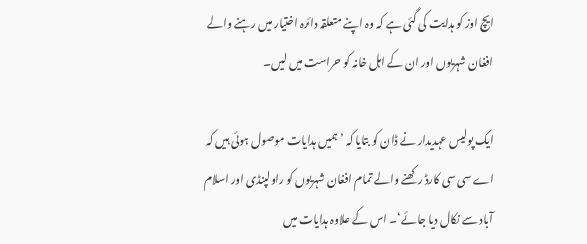ایچ اوز کو ہدایت کی گئی ہے کہ وہ اپنے متعلقہ دائرہ اختیار میں رہنے والے افغان شہریوں اور ان کے اہل خانہ کو حراست میں لیں۔

ایک پولیس عہدیدار نے ڈان کو بتایا کہ ’ہمیں ہدایات موصول ہوئی ہیں کہ اے سی سی کارڈ رکھنے والے تمام افغان شہریوں کو راولپنڈی اور اسلام آباد سے نکال دیا جائے‘۔ اس کے علاوہ ہدایات میں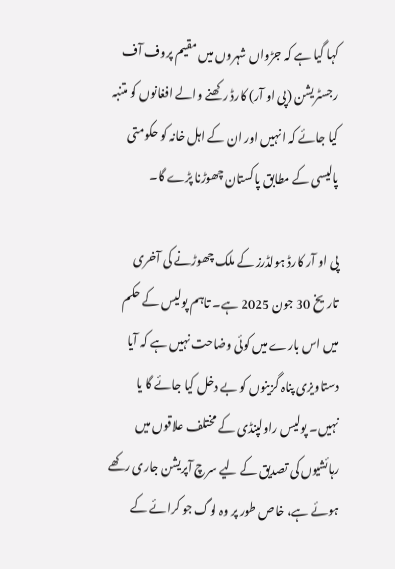کہا گیا ہے کہ جڑواں شہروں میں مقیم پروف آف رجسٹریشن (پی او آر) کارڈ رکھنے والے افغانوں کو متنبہ کیا جائے کہ انہیں اور ان کے اہل خانہ کو حکومتی پالیسی کے مطابق پاکستان چھوڑنا پڑے گا۔

پی او آر کارڈ ہولڈرز کے ملک چھوڑنے کی آخری تاریخ 30 جون 2025 ہے۔ تاہم پولیس کے حکم میں اس بارے میں کوئی وضاحت نہیں ہے کہ آیا دستاویزی پناہ گزینوں کو بے دخل کیا جائے گا یا نہیں۔ پولیس راولپنڈی کے مختلف علاقوں میں رہائشیوں کی تصدیق کے لیے سرچ آپریشن جاری رکھے ہوئے ہے، خاص طور پر وہ لوگ جو کرائے کے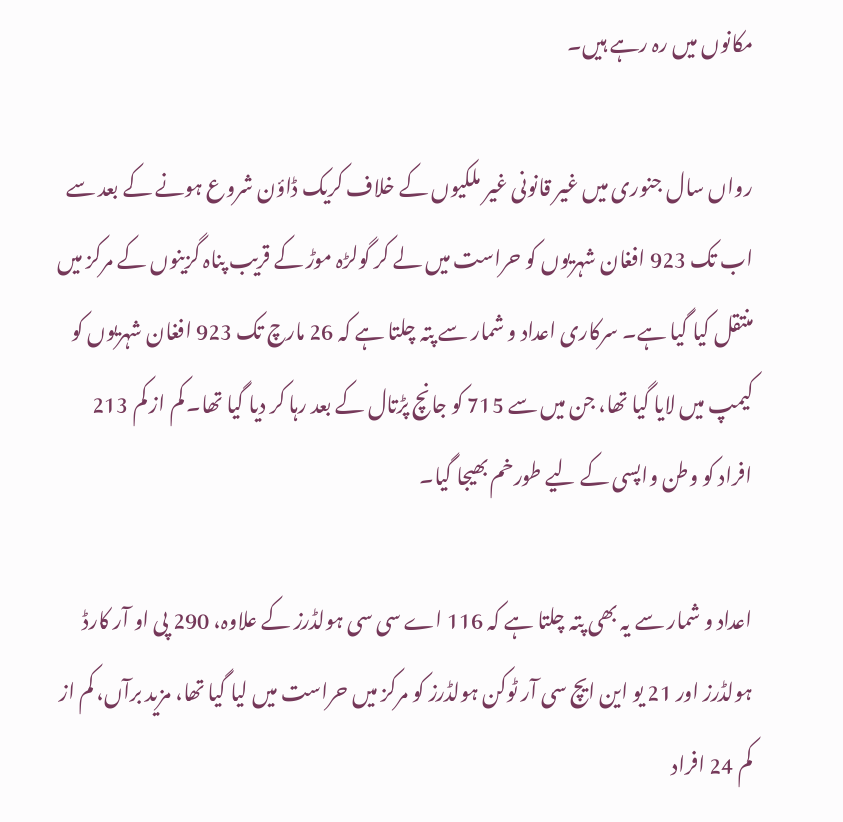مکانوں میں رہ رہے ہیں۔

رواں سال جنوری میں غیر قانونی غیر ملکیوں کے خلاف کریک ڈاؤن شروع ہونے کے بعد سے اب تک 923 افغان شہریوں کو حراست میں لے کر گولڑہ موڑ کے قریب پناہ گزینوں کے مرکز میں منتقل کیا گیا ہے۔ سرکاری اعداد و شمار سے پتہ چلتا ہے کہ 26 مارچ تک 923 افغان شہریوں کو کیمپ میں لایا گیا تھا، جن میں سے 715 کو جانچ پڑتال کے بعد رہا کر دیا گیا تھا۔ کم از کم 213 افراد کو وطن واپسی کے لیے طورخم بھیجا گیا۔

اعداد و شمار سے یہ بھی پتہ چلتا ہے کہ 116 اے سی سی ہولڈرز کے علاوہ، 290 پی او آر کارڈ ہولڈرز اور 21 یو این ایچ سی آر ٹوکن ہولڈرز کو مرکز میں حراست میں لیا گیا تھا، مزید برآں، کم از کم 24 افراد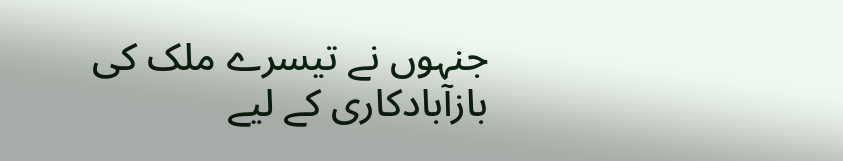جنہوں نے تیسرے ملک کی بازآبادکاری کے لیے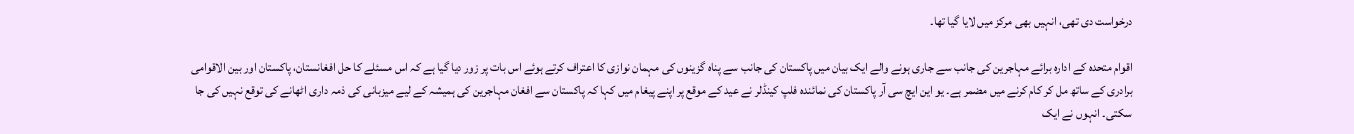درخواست دی تھی، انہیں بھی مرکز میں لایا گیا تھا۔

اقوام متحدہ کے ادارہ برائے مہاجرین کی جانب سے جاری ہونے والے ایک بیان میں پاکستان کی جانب سے پناہ گزینوں کی مہمان نوازی کا اعتراف کرتے ہوئے اس بات پر زور دیا گیا ہے کہ اس مسئلے کا حل افغانستان، پاکستان اور بین الاقوامی برادری کے ساتھ مل کر کام کرنے میں مضمر ہے۔ یو این ایچ سی آر پاکستان کی نمائندہ فلپ کینڈلر نے عید کے موقع پر اپنے پیغام میں کہا کہ پاکستان سے افغان مہاجرین کی ہمیشہ کے لیے میزبانی کی ذمہ داری اٹھانے کی توقع نہیں کی جا سکتی۔ انہوں نے ایک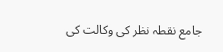جامع نقطہ نظر کی وکالت کی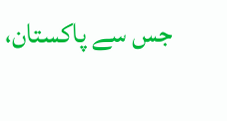جس سے پاکستان،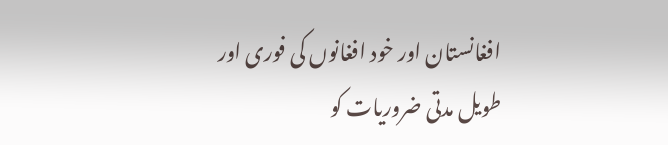افغانستان اور خود افغانوں کی فوری اور طویل مدتی ضروریات کو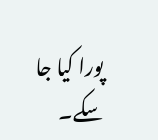پورا کیا جا سکے۔